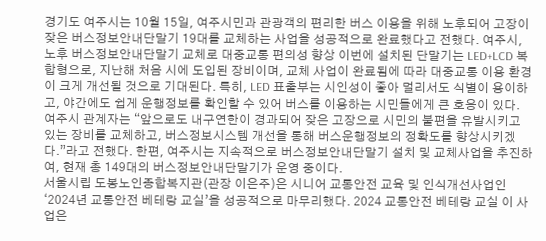경기도 여주시는 10월 15일, 여주시민과 관광객의 편리한 버스 이용을 위해 노후되어 고장이 잦은 버스정보안내단말기 19대를 교체하는 사업을 성공적으로 완료했다고 전했다. 여주시, 노후 버스정보안내단말기 교체로 대중교통 편의성 향상 이번에 설치된 단말기는 LED+LCD 복합형으로, 지난해 처음 시에 도입된 장비이며, 교체 사업이 완료됨에 따라 대중교통 이용 환경이 크게 개선될 것으로 기대된다. 특히, LED 표출부는 시인성이 좋아 멀리서도 식별이 용이하고, 야간에도 쉽게 운행정보를 확인할 수 있어 버스를 이용하는 시민들에게 큰 호응이 있다. 여주시 관계자는 “앞으로도 내구연한이 경과되어 잦은 고장으로 시민의 불편을 유발시키고 있는 장비를 교체하고, 버스정보시스템 개선을 통해 버스운행정보의 정확도를 향상시키겠다.”라고 전했다. 한편, 여주시는 지속적으로 버스정보안내단말기 설치 및 교체사업을 추진하여, 현재 총 149대의 버스정보안내단말기가 운영 중이다.
서울시립 도봉노인종합복지관(관장 이은주)은 시니어 교통안전 교육 및 인식개선사업인 ‘2024년 교통안전 베테랑 교실’을 성공적으로 마무리했다. 2024 교통안전 베테랑 교실 이 사업은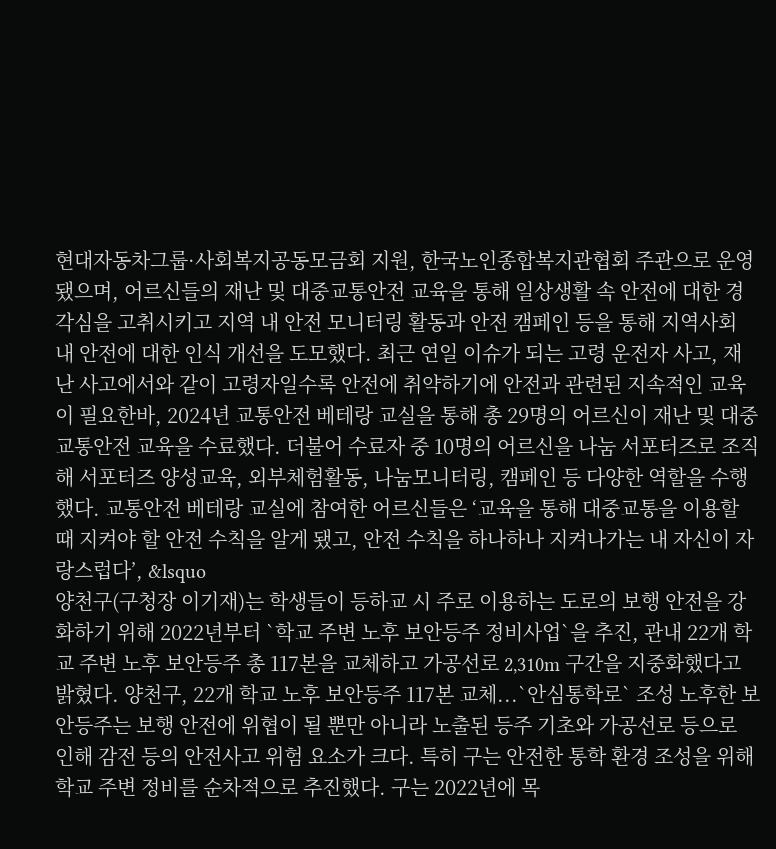현대자동차그룹·사회복지공동모금회 지원, 한국노인종합복지관협회 주관으로 운영됐으며, 어르신들의 재난 및 대중교통안전 교육을 통해 일상생활 속 안전에 대한 경각심을 고취시키고 지역 내 안전 모니터링 활동과 안전 캠페인 등을 통해 지역사회 내 안전에 대한 인식 개선을 도모했다. 최근 연일 이슈가 되는 고령 운전자 사고, 재난 사고에서와 같이 고령자일수록 안전에 취약하기에 안전과 관련된 지속적인 교육이 필요한바, 2024년 교통안전 베테랑 교실을 통해 총 29명의 어르신이 재난 및 대중교통안전 교육을 수료했다. 더불어 수료자 중 10명의 어르신을 나눔 서포터즈로 조직해 서포터즈 양성교육, 외부체험활동, 나눔모니터링, 캠페인 등 다양한 역할을 수행했다. 교통안전 베테랑 교실에 참여한 어르신들은 ‘교육을 통해 대중교통을 이용할 때 지켜야 할 안전 수칙을 알게 됐고, 안전 수칙을 하나하나 지켜나가는 내 자신이 자랑스럽다’, &lsquo
양천구(구청장 이기재)는 학생들이 등하교 시 주로 이용하는 도로의 보행 안전을 강화하기 위해 2022년부터 `학교 주변 노후 보안등주 정비사업`을 추진, 관내 22개 학교 주변 노후 보안등주 총 117본을 교체하고 가공선로 2,310m 구간을 지중화했다고 밝혔다. 양천구, 22개 학교 노후 보안등주 117본 교체...`안심통학로` 조성 노후한 보안등주는 보행 안전에 위협이 될 뿐만 아니라 노출된 등주 기초와 가공선로 등으로 인해 감전 등의 안전사고 위험 요소가 크다. 특히 구는 안전한 통학 환경 조성을 위해 학교 주변 정비를 순차적으로 추진했다. 구는 2022년에 목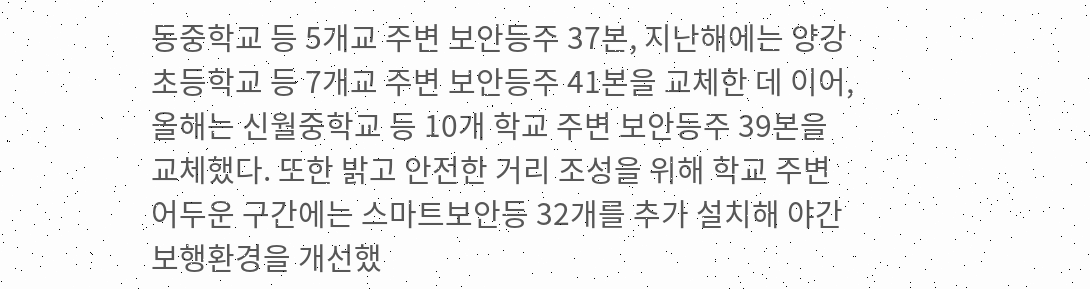동중학교 등 5개교 주변 보안등주 37본, 지난해에는 양강초등학교 등 7개교 주변 보안등주 41본을 교체한 데 이어, 올해는 신월중학교 등 10개 학교 주변 보안등주 39본을 교체했다. 또한 밝고 안전한 거리 조성을 위해 학교 주변 어두운 구간에는 스마트보안등 32개를 추가 설치해 야간 보행환경을 개선했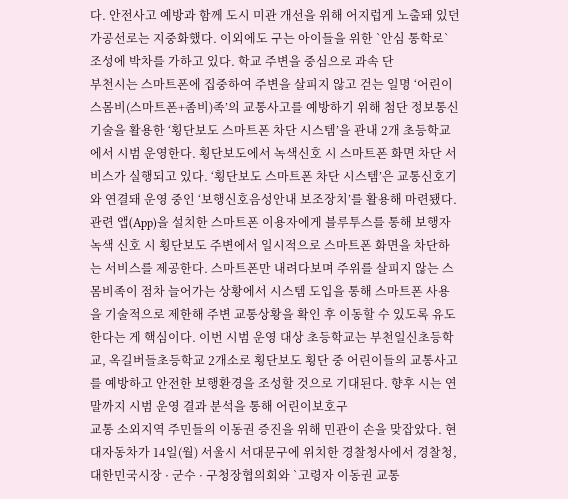다. 안전사고 예방과 함께 도시 미관 개선을 위해 어지럽게 노출돼 있던 가공선로는 지중화했다. 이외에도 구는 아이들을 위한 `안심 통학로` 조성에 박차를 가하고 있다. 학교 주변을 중심으로 과속 단
부천시는 스마트폰에 집중하여 주변을 살피지 않고 걷는 일명 ‘어린이 스몸비(스마트폰+좀비)족’의 교통사고를 예방하기 위해 첨단 정보통신기술을 활용한 ‘횡단보도 스마트폰 차단 시스템’을 관내 2개 초등학교에서 시범 운영한다. 횡단보도에서 녹색신호 시 스마트폰 화면 차단 서비스가 실행되고 있다. ‘횡단보도 스마트폰 차단 시스템’은 교통신호기와 연결돼 운영 중인 ‘보행신호음성안내 보조장치’를 활용해 마련됐다. 관련 앱(App)을 설치한 스마트폰 이용자에게 블루투스를 통해 보행자 녹색 신호 시 횡단보도 주변에서 일시적으로 스마트폰 화면을 차단하는 서비스를 제공한다. 스마트폰만 내려다보며 주위를 살피지 않는 스몸비족이 점차 늘어가는 상황에서 시스템 도입을 통해 스마트폰 사용을 기술적으로 제한해 주변 교통상황을 확인 후 이동할 수 있도록 유도한다는 게 핵심이다. 이번 시범 운영 대상 초등학교는 부천일신초등학교, 옥길버들초등학교 2개소로 횡단보도 횡단 중 어린이들의 교통사고를 예방하고 안전한 보행환경을 조성할 것으로 기대된다. 향후 시는 연말까지 시범 운영 결과 분석을 통해 어린이보호구
교통 소외지역 주민들의 이동권 증진을 위해 민관이 손을 맞잡았다. 현대자동차가 14일(월) 서울시 서대문구에 위치한 경찰청사에서 경찰청, 대한민국시장 · 군수 · 구청장협의회와 `고령자 이동권 교통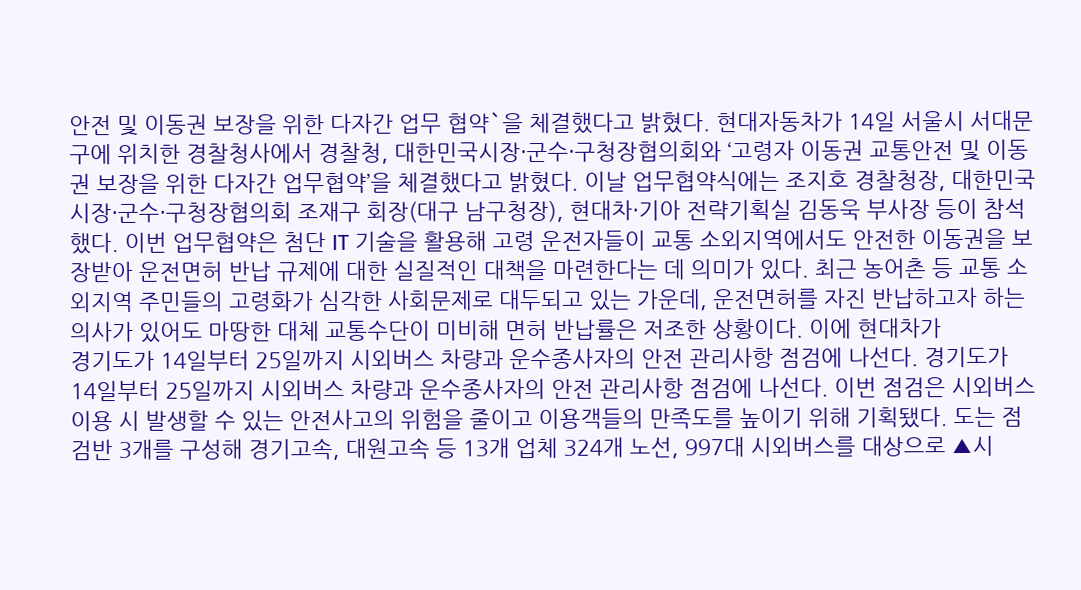안전 및 이동권 보장을 위한 다자간 업무 협약`을 체결했다고 밝혔다. 현대자동차가 14일 서울시 서대문구에 위치한 경찰청사에서 경찰청, 대한민국시장·군수·구청장협의회와 ‘고령자 이동권 교통안전 및 이동권 보장을 위한 다자간 업무협약’을 체결했다고 밝혔다. 이날 업무협약식에는 조지호 경찰청장, 대한민국시장·군수·구청장협의회 조재구 회장(대구 남구청장), 현대차·기아 전략기획실 김동욱 부사장 등이 참석했다. 이번 업무협약은 첨단 IT 기술을 활용해 고령 운전자들이 교통 소외지역에서도 안전한 이동권을 보장받아 운전면허 반납 규제에 대한 실질적인 대책을 마련한다는 데 의미가 있다. 최근 농어촌 등 교통 소외지역 주민들의 고령화가 심각한 사회문제로 대두되고 있는 가운데, 운전면허를 자진 반납하고자 하는 의사가 있어도 마땅한 대체 교통수단이 미비해 면허 반납률은 저조한 상황이다. 이에 현대차가
경기도가 14일부터 25일까지 시외버스 차량과 운수종사자의 안전 관리사항 점검에 나선다. 경기도가 14일부터 25일까지 시외버스 차량과 운수종사자의 안전 관리사항 점검에 나선다. 이번 점검은 시외버스 이용 시 발생할 수 있는 안전사고의 위험을 줄이고 이용객들의 만족도를 높이기 위해 기획됐다. 도는 점검반 3개를 구성해 경기고속, 대원고속 등 13개 업체 324개 노선, 997대 시외버스를 대상으로 ▲시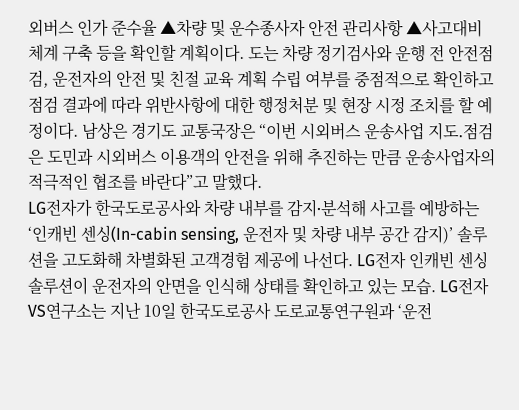외버스 인가 준수율 ▲차량 및 운수종사자 안전 관리사항 ▲사고대비 체계 구축 등을 확인할 계획이다. 도는 차량 정기검사와 운행 전 안전점검, 운전자의 안전 및 친절 교육 계획 수립 여부를 중점적으로 확인하고 점검 결과에 따라 위반사항에 대한 행정처분 및 현장 시정 조치를 할 예정이다. 남상은 경기도 교통국장은 “이번 시외버스 운송사업 지도․점검은 도민과 시외버스 이용객의 안전을 위해 추진하는 만큼 운송사업자의 적극적인 협조를 바란다”고 말했다.
LG전자가 한국도로공사와 차량 내부를 감지∙분석해 사고를 예방하는 ‘인캐빈 센싱(In-cabin sensing, 운전자 및 차량 내부 공간 감지)’ 솔루션을 고도화해 차별화된 고객경험 제공에 나선다. LG전자 인캐빈 센싱 솔루션이 운전자의 안면을 인식해 상태를 확인하고 있는 모습. LG전자 VS연구소는 지난 10일 한국도로공사 도로교통연구원과 ‘운전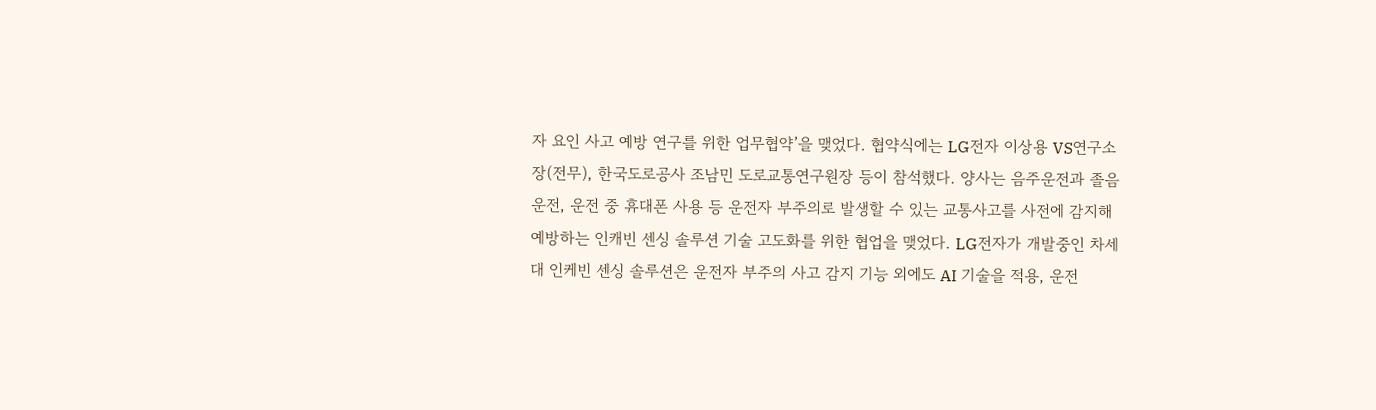자 요인 사고 예방 연구를 위한 업무협약’을 맺었다. 협약식에는 LG전자 이상용 VS연구소장(전무), 한국도로공사 조남민 도로교통연구원장 등이 참석했다. 양사는 음주운전과 졸음운전, 운전 중 휴대폰 사용 등 운전자 부주의로 발생할 수 있는 교통사고를 사전에 감지해 예방하는 인캐빈 센싱 솔루션 기술 고도화를 위한 협업을 맺었다. LG전자가 개발중인 차세대 인케빈 센싱 솔루션은 운전자 부주의 사고 감지 기능 외에도 AI 기술을 적용, 운전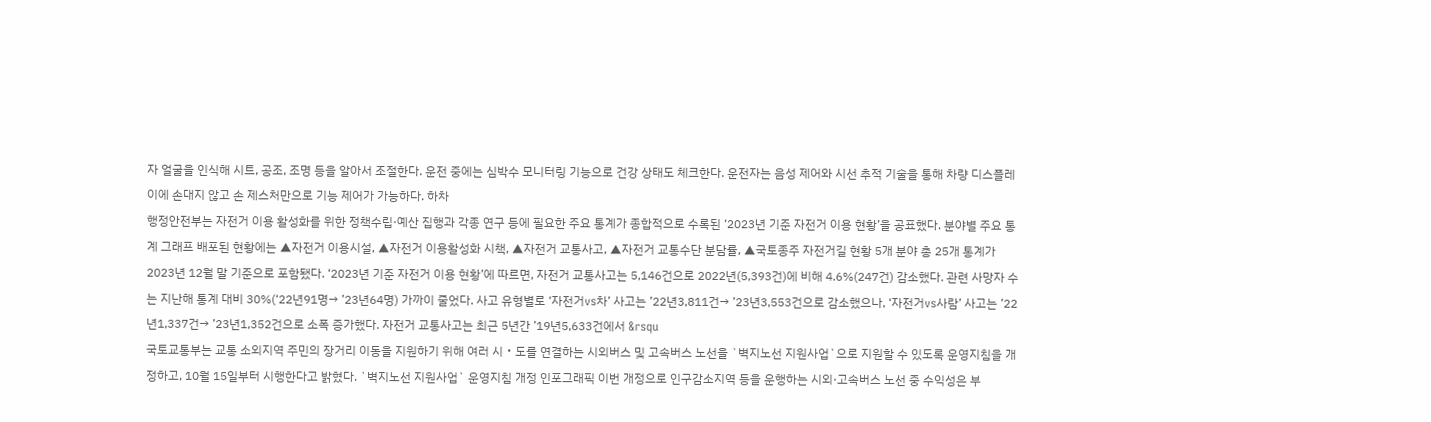자 얼굴을 인식해 시트, 공조, 조명 등을 알아서 조절한다. 운전 중에는 심박수 모니터링 기능으로 건강 상태도 체크한다. 운전자는 음성 제어와 시선 추적 기술을 통해 차량 디스플레이에 손대지 않고 손 제스처만으로 기능 제어가 가능하다. 하차
행정안전부는 자전거 이용 활성화를 위한 정책수립·예산 집행과 각종 연구 등에 필요한 주요 통계가 종합적으로 수록된 ‘2023년 기준 자전거 이용 현황’을 공표했다. 분야별 주요 통계 그래프 배포된 현황에는 ▲자전거 이용시설, ▲자전거 이용활성화 시책, ▲자전거 교통사고, ▲자전거 교통수단 분담률, ▲국토종주 자전거길 현황 5개 분야 총 25개 통계가 2023년 12월 말 기준으로 포함됐다. ‘2023년 기준 자전거 이용 현황’에 따르면, 자전거 교통사고는 5,146건으로 2022년(5,393건)에 비해 4.6%(247건) 감소했다. 관련 사망자 수는 지난해 통계 대비 30%(‘22년91명→ ’23년64명) 가까이 줄었다. 사고 유형별로 ‘자전거vs차’ 사고는 ’22년3,811건→ ’23년3,553건으로 감소했으나, ‘자전거vs사람’ 사고는 ’22년1,337건→ ’23년1,352건으로 소폭 증가했다. 자전거 교통사고는 최근 5년간 ’19년5,633건에서 &rsqu
국토교통부는 교통 소외지역 주민의 장거리 이동을 지원하기 위해 여러 시‧도를 연결하는 시외버스 및 고속버스 노선을 `벽지노선 지원사업`으로 지원할 수 있도록 운영지침을 개정하고, 10월 15일부터 시행한다고 밝혔다. `벽지노선 지원사업` 운영지침 개정 인포그래픽 이번 개정으로 인구감소지역 등을 운행하는 시외·고속버스 노선 중 수익성은 부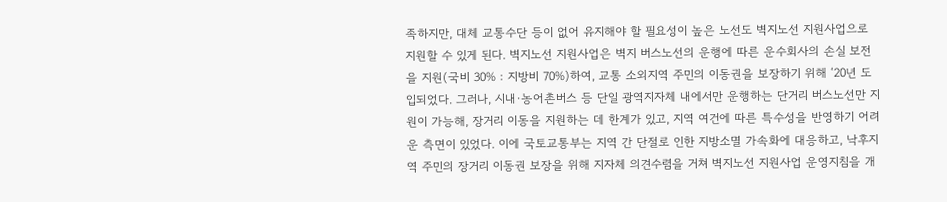족하지만, 대체 교통수단 등이 없어 유지해야 할 필요성이 높은 노선도 벽지노선 지원사업으로 지원할 수 있게 된다. 벽지노선 지원사업은 벽지 버스노선의 운행에 따른 운수회사의 손실 보전을 지원(국비 30% : 지방비 70%)하여, 교통 소외지역 주민의 이동권을 보장하기 위해 ‘20년 도입되었다. 그러나, 시내·농어촌버스 등 단일 광역지자체 내에서만 운행하는 단거리 버스노선만 지원이 가능해, 장거리 이동을 지원하는 데 한계가 있고, 지역 여건에 따른 특수성을 반영하기 어려운 측면이 있었다. 이에 국토교통부는 지역 간 단절로 인한 지방소멸 가속화에 대응하고, 낙후지역 주민의 장거리 이동권 보장을 위해 지자체 의견수렴을 거쳐 벽지노선 지원사업 운영지침을 개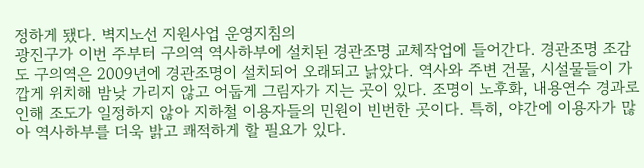정하게 됐다. 벽지노선 지원사업 운영지침의
광진구가 이번 주부터 구의역 역사하부에 설치된 경관조명 교체작업에 들어간다. 경관조명 조감도 구의역은 2009년에 경관조명이 설치되어 오래되고 낡았다. 역사와 주변 건물, 시설물들이 가깝게 위치해 밤낮 가리지 않고 어둡게 그림자가 지는 곳이 있다. 조명이 노후화, 내용연수 경과로 인해 조도가 일정하지 않아 지하철 이용자들의 민원이 빈번한 곳이다. 특히, 야간에 이용자가 많아 역사하부를 더욱 밝고 쾌적하게 할 필요가 있다.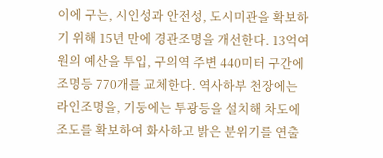이에 구는, 시인성과 안전성, 도시미관을 확보하기 위해 15년 만에 경관조명을 개선한다. 13억여 원의 예산을 투입, 구의역 주변 440미터 구간에 조명등 770개를 교체한다. 역사하부 천장에는 라인조명을, 기둥에는 투광등을 설치해 차도에 조도를 확보하여 화사하고 밝은 분위기를 연출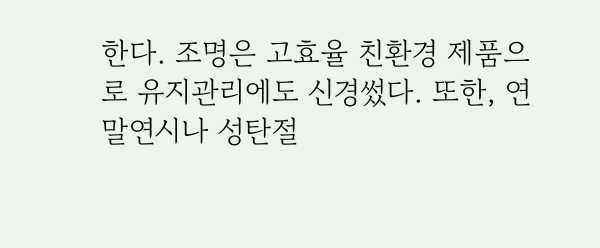한다. 조명은 고효율 친환경 제품으로 유지관리에도 신경썼다. 또한, 연말연시나 성탄절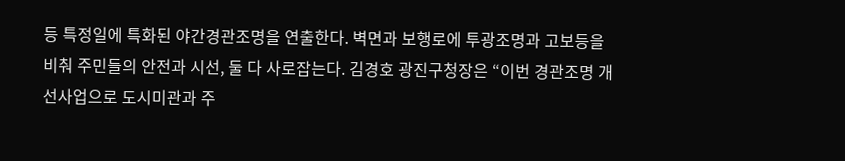등 특정일에 특화된 야간경관조명을 연출한다. 벽면과 보행로에 투광조명과 고보등을 비춰 주민들의 안전과 시선, 둘 다 사로잡는다. 김경호 광진구청장은 “이번 경관조명 개선사업으로 도시미관과 주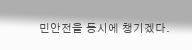민안전을 동시에 챙기겠다.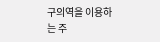구의역을 이용하는 주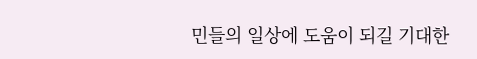민들의 일상에 도움이 되길 기대한